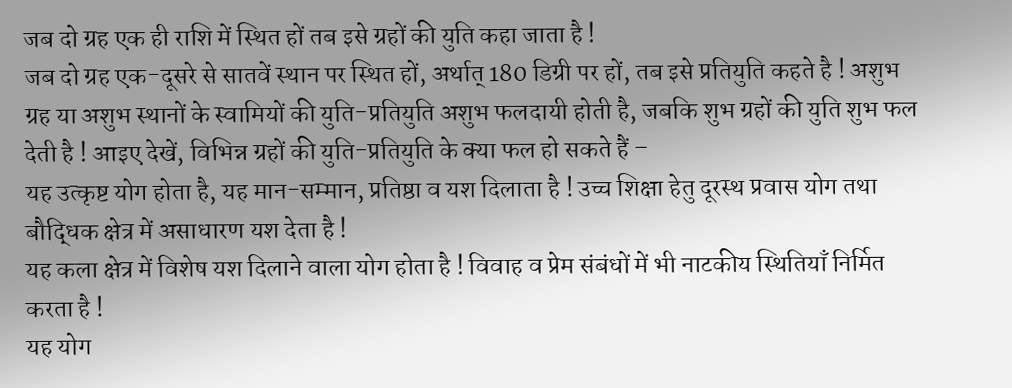जब दो ग्रह एक ही राशि में स्थित हों तब इसे ग्रहों की युति कहा जाता है !
जब दो ग्रह एक-दूसरे से सातवें स्थान पर स्थित हों, अर्थात् 180 डिग्री पर हों, तब इसे प्रतियुति कहते है ! अशुभ ग्रह या अशुभ स्थानों के स्वामियों की युति-प्रतियुति अशुभ फलदायी होती है, जबकि शुभ ग्रहों की युति शुभ फल देती है ! आइए देखें, विभिन्न ग्रहों की युति-प्रतियुति के क्या फल हो सकते हैं –
यह उत्कृष्ट योग होता है, यह मान-सम्मान, प्रतिष्ठा व यश दिलाता है ! उच्च शिक्षा हेतु दूरस्थ प्रवास योग तथा बौद्धिक क्षेत्र में असाधारण यश देता है !
यह कला क्षेत्र में विशेष यश दिलाने वाला योग होता है ! विवाह व प्रेम संबंधों में भी नाटकीय स्थितियाँ निर्मित करता है !
यह योग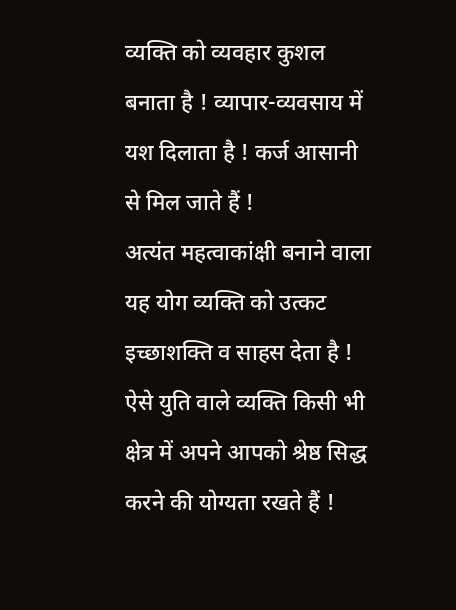व्यक्ति को व्यवहार कुशल बनाता है ! व्यापार-व्यवसाय में यश दिलाता है ! कर्ज आसानी से मिल जाते हैं !
अत्यंत महत्वाकांक्षी बनाने वाला यह योग व्यक्ति को उत्कट इच्छाशक्ति व साहस देता है ! ऐसे युति वाले व्यक्ति किसी भी क्षेत्र में अपने आपको श्रेष्ठ सिद्ध करने की योग्यता रखते हैं !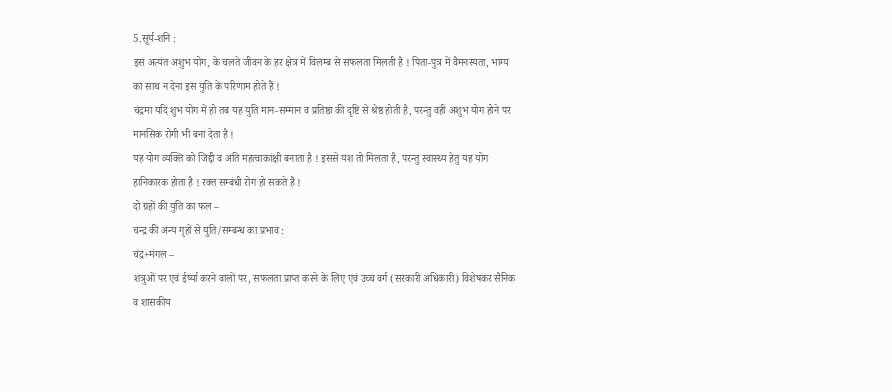5.सूर्य-शनि :
इस अत्यंत अशुभ योग, के चलते जीवन के हर क्षेत्र में विलम्ब से सफलता मिलती है ! पिता-पुत्र में वैमनस्यता, भाग्य का साथ न देना इस युति के परिणाम होते हैं !
चंद्रमा यदि शुभ योग में हो तब यह युति मान-सम्मान व प्रतिष्ठा की दृष्टि से श्रेष्ठ होती है, परन्तु वहीं अशुभ योग होने पर मानसिक रोगी भी बना देता है !
यह योग व्यक्ति को जिद्दी व अति महत्वाकांक्षी बनाता है ! इससे यश तो मिलता है, परन्तु स्वास्थ्य हेतु यह योग हानिकारक होता है ! रक्त सम्बंधी रोग हो सकते हैं !
दो ग्रहों की युति का फल –
चन्द्र की अन्य गृहों से युति/सम्बन्ध का प्रभाव :
चंद्र+मंगल –
शत्रुओं पर एवं ईर्ष्या करने वालों पर, सफलता प्राप्त करने के लिए एवं उच्च वर्ग (सरकारी अधिकारी) विशेषकर सैनिक व शासकीय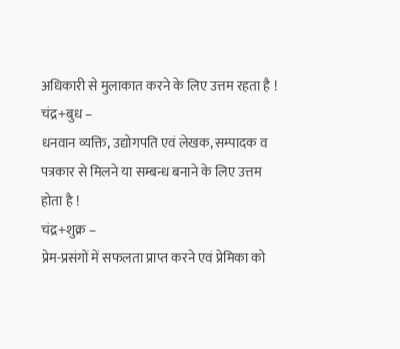अधिकारी से मुलाकात करने के लिए उत्तम रहता है !
चंद्र+बुध –
धनवान व्यक्ति, उद्योगपति एवं लेखक, सम्पादक व पत्रकार से मिलने या सम्बन्ध बनाने के लिए उत्तम होता है !
चंद्र+शुक्र –
प्रेम-प्रसंगों में सफलता प्राप्त करने एवं प्रेमिका को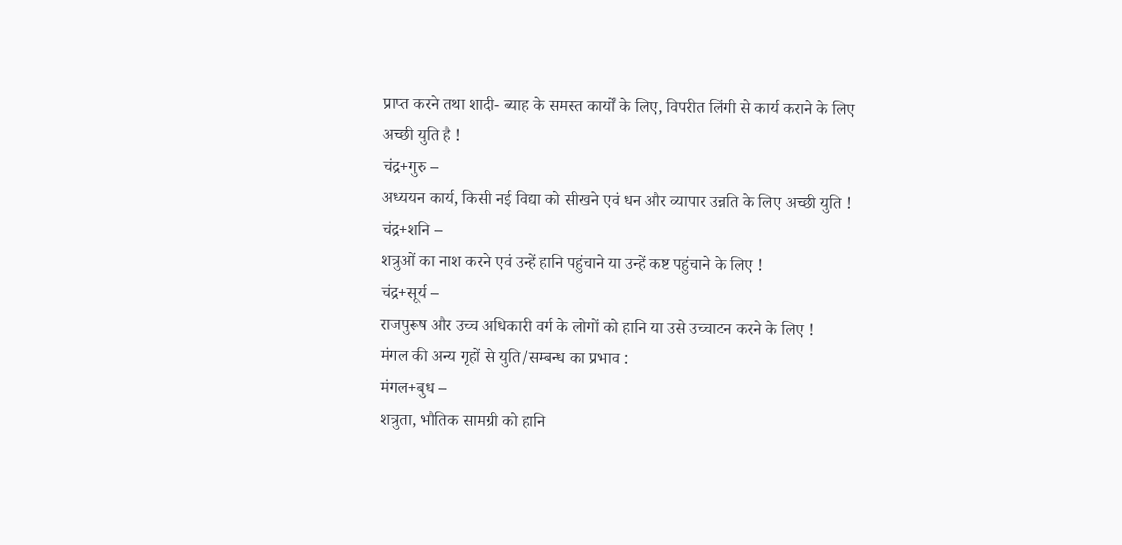प्राप्त करने तथा शादी- ब्याह के समस्त कार्यों के लिए, विपरीत लिंगी से कार्य कराने के लिए अच्छी युति है !
चंद्र+गुरु –
अध्ययन कार्य, किसी नई विद्या को सीखने एवं धन और व्यापार उन्नति के लिए अच्छी युति !
चंद्र+शनि –
शत्रुओं का नाश करने एवं उन्हें हानि पहुंचाने या उन्हें कष्ट पहुंचाने के लिए !
चंद्र+सूर्य –
राजपुरूष और उच्च अधिकारी वर्ग के लोगों को हानि या उसे उच्चाटन करने के लिए !
मंगल की अन्य गृहों से युति/सम्बन्ध का प्रभाव :
मंगल+बुध –
शत्रुता, भौतिक सामग्री को हानि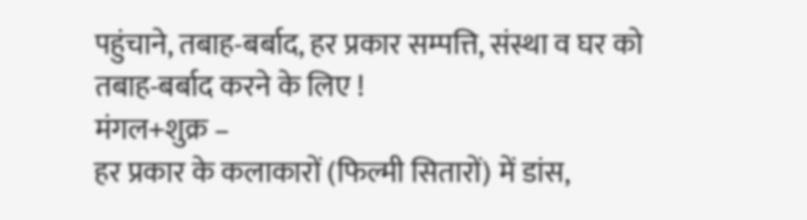पहुंचाने, तबाह-बर्बाद, हर प्रकार सम्पत्ति, संस्था व घर को तबाह-बर्बाद करने के लिए !
मंगल+शुक्र –
हर प्रकार के कलाकारों (फिल्मी सितारों) में डांस,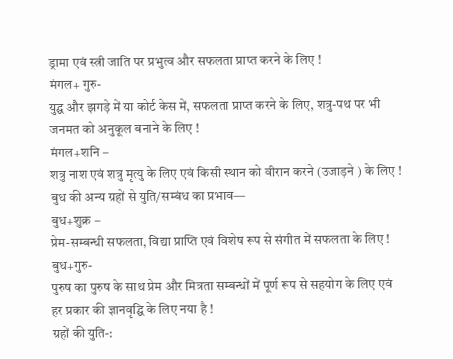ड्रामा एवं स्त्री जाति पर प्रभुत्व और सफलता प्राप्त करने के लिए !
मंगल+ गुरु-
युद्घ और झगड़े में या कोर्ट केस में, सफलता प्राप्त करने के लिए, शत्रु-पथ पर भी जनमत को अनुकूल बनाने के लिए !
मंगल+शनि –
शत्रु नाश एवं शत्रु मृत्यु के लिए एवं किसी स्थान को वीरान करने (उजाड़ने ) के लिए !
बुध की अन्य ग्रहों से युति/सम्बंध का प्रभाव—
बुध+शुक्र –
प्रेम-सम्बन्धी सफलता, विद्या प्राप्ति एवं विशेष रूप से संगीत में सफलता के लिए !
बुध+गुरु-
पुरुष का पुरुष के साथ प्रेम और मित्रता सम्बन्धों में पूर्ण रूप से सहयोग के लिए एवं हर प्रकार की ज्ञानवृद्घि के लिए नया है !
ग्रहों की युति-: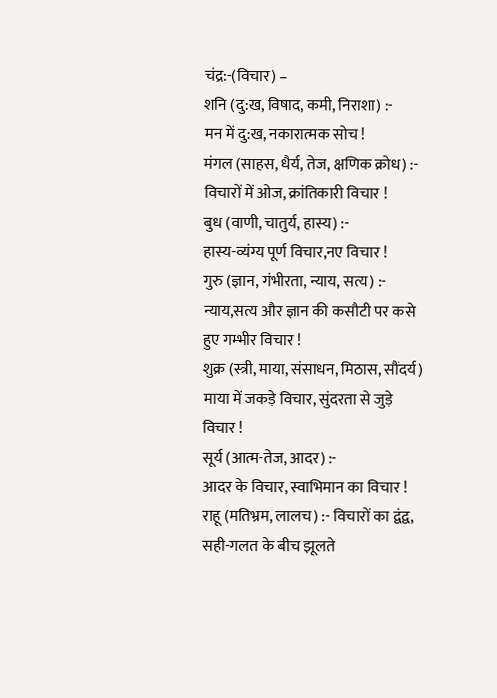चंद्र:-(विचार) –
शनि (दु:ख, विषाद, कमी, निराशा) :-
मन में दु:ख, नकारात्मक सोच !
मंगल (साहस, धैर्य, तेज, क्षणिक क्रोध) :- विचारों में ओज, क्रांतिकारी विचार !
बुध (वाणी, चातुर्य, हास्य) :-
हास्य-व्यंग्य पूर्ण विचार,नए विचार !
गुरु (ज्ञान, गंभीरता, न्याय, सत्य) :-
न्याय,सत्य और ज्ञान की कसौटी पर कसे हुए गम्भीर विचार !
शुक्र (स्त्री, माया, संसाधन, मिठास, सौंदर्य)
माया में जकड़े विचार, सुंदरता से जुड़े विचार !
सूर्य (आत्म-तेज, आदर) :-
आदर के विचार, स्वाभिमान का विचार !
राहू (मतिभ्रम, लालच) :- विचारों का द्वंद्व, सही-गलत के बीच झूलते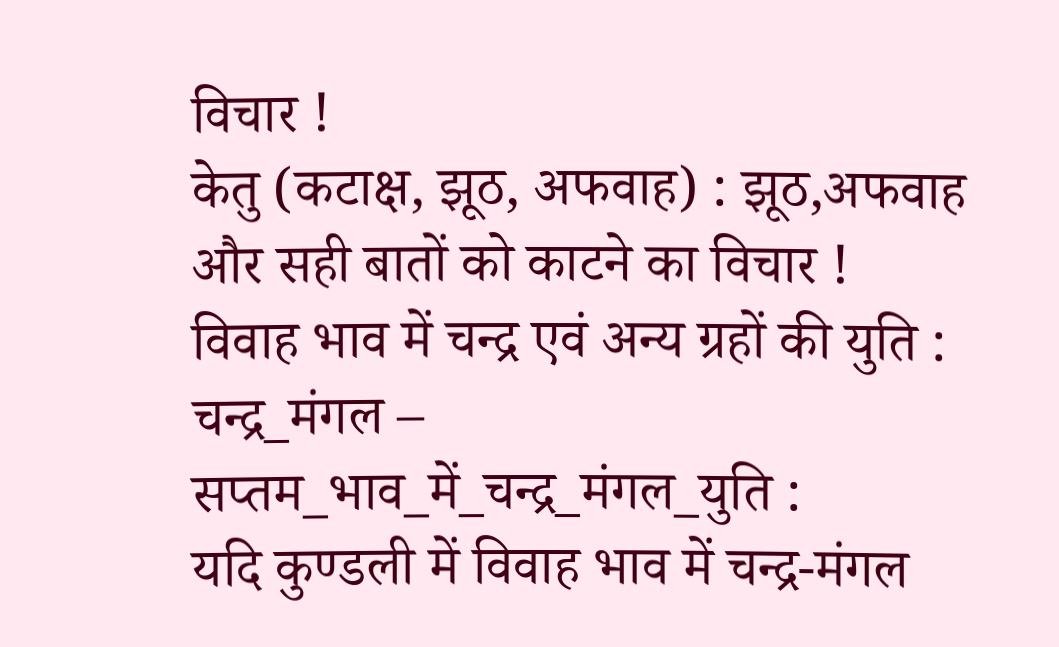विचार !
केतु (कटाक्ष, झूठ, अफवाह) : झूठ,अफवाह और सही बातों को काटने का विचार !
विवाह भाव में चन्द्र एवं अन्य ग्रहों की युति :
चन्द्र_मंगल –
सप्तम_भाव_में_चन्द्र_मंगल_युति :
यदि कुण्डली में विवाह भाव में चन्द्र-मंगल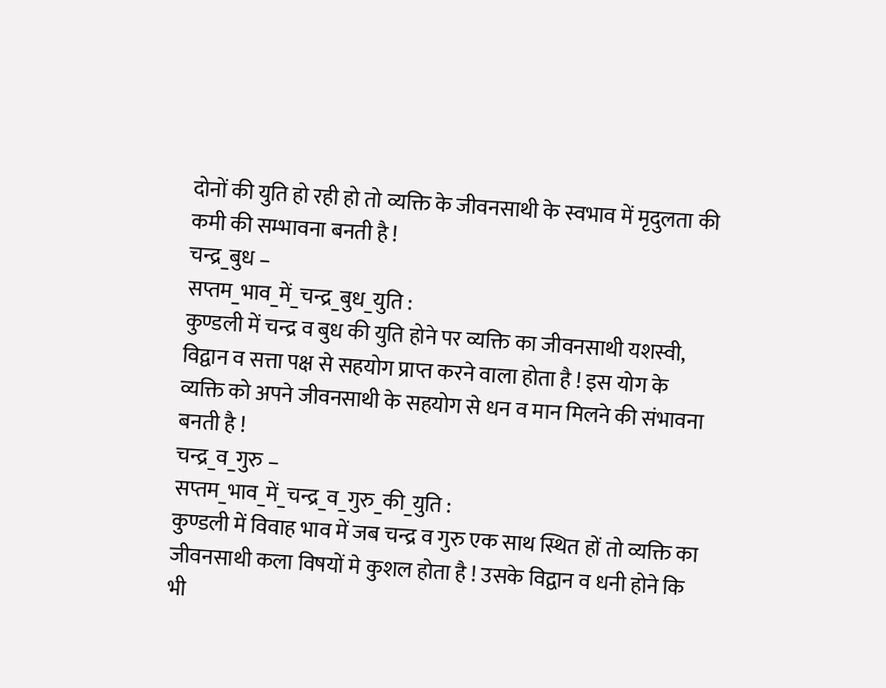दोनों की युति हो रही हो तो व्यक्ति के जीवनसाथी के स्वभाव में मृदुलता की कमी की सम्भावना बनती है !
चन्द्र_बुध –
सप्तम_भाव_में_चन्द्र_बुध_युति :
कुण्डली में चन्द्र व बुध की युति होने पर व्यक्ति का जीवनसाथी यशस्वी, विद्वान व सत्ता पक्ष से सहयोग प्राप्त करने वाला होता है ! इस योग के व्यक्ति को अपने जीवनसाथी के सहयोग से धन व मान मिलने की संभावना बनती है !
चन्द्र_व_गुरु –
सप्तम_भाव_में_चन्द्र_व_गुरु_की_युति :
कुण्डली में विवाह भाव में जब चन्द्र व गुरु एक साथ स्थित हों तो व्यक्ति का जीवनसाथी कला विषयों मे कुशल होता है ! उसके विद्वान व धनी होने कि भी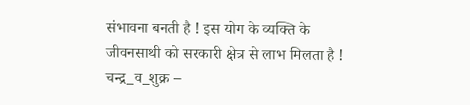संभावना बनती है ! इस योग के व्यक्ति के जीवनसाथी को सरकारी क्षेत्र से लाभ मिलता है !
चन्द्र_व_शुक्र –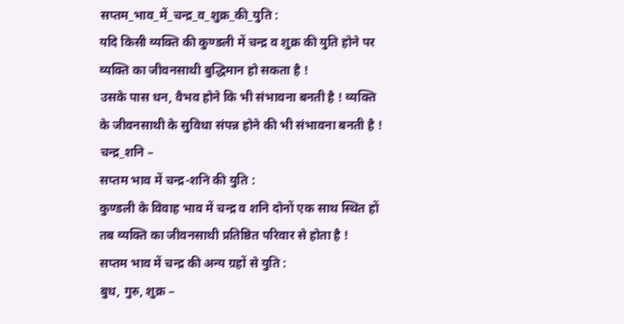सप्तम_भाव_में_चन्द्र_व_शुक्र_की_युति :
यदि किसी व्यक्ति की कुण्डली में चन्द्र व शुक्र की युति होने पर व्यक्ति का जीवनसाथी बुद्धिमान हो सकता है !
उसके पास धन, वैभव होने कि भी संभावना बनती है ! व्यक्ति के जीवनसाथी के सुविधा संपन्न होने की भी संभावना बनती है !
चन्द्र_शनि –
सप्तम भाव में चन्द्र-शनि की युति :
कुण्डली के विवाह भाव में चन्द्र व शनि दोनों एक साथ स्थित हों तब व्यक्ति का जीवनसाथी प्रतिष्ठित परिवार से होता है !
सप्तम भाव में चन्द्र की अन्य ग्रहों से युति :
बुध, गुरु, शुक्र –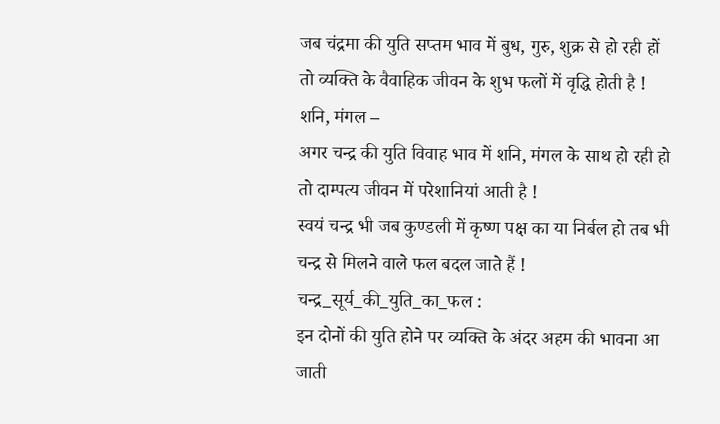जब चंद्रमा की युति सप्तम भाव में बुध, गुरु, शुक्र से हो रही हों तो व्यक्ति के वैवाहिक जीवन के शुभ फलों में वृद्धि होती है !
शनि, मंगल –
अगर चन्द्र की युति विवाह भाव में शनि, मंगल के साथ हो रही हो तो दाम्पत्य जीवन में परेशानियां आती है !
स्वयं चन्द्र भी जब कुण्डली में कृष्ण पक्ष का या निर्बल हो तब भी चन्द्र से मिलने वाले फल बदल जाते हैं !
चन्द्र_सूर्य_की_युति_का_फल :
इन दोनों की युति होने पर व्यक्ति के अंदर अहम की भावना आ जाती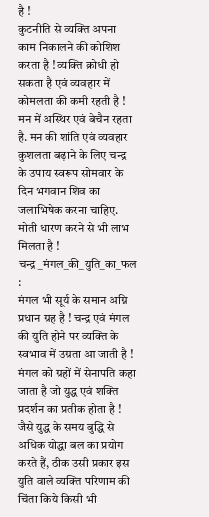है !
कुटनीति से व्यक्ति अपना काम निकालने की कोशिश करता है ! व्यक्ति क्रोधी हो सकता है एवं व्यवहार में कोमलता की कमी रहती है ! मन में अस्थिर एवं बेचैन रहता है. मन की शांति एवं व्यवहार कुशलता बढ़ाने के लिए चन्द्र के उपाय स्वरूप सोमवार के दिन भगवान शिव का जलाभिषेक करना चाहिए. मोती धारण करने से भी लाभ मिलता है !
चन्द्र_मंगल_की_युति_का_फल :
मंगल भी सूर्य के समान अग्नि प्रधान ग्रह है ! चन्द्र एवं मंगल की युति होने पर व्यक्ति के स्वभाव में उग्रता आ जाती है ! मंगल को ग्रहों में सेनापति कहा जाता है जो युद्ध एवं शक्ति प्रदर्शन का प्रतीक होता है ! जैसे युद्ध के समय बुद्धि से अधिक योद्धा बल का प्रयोग करते हैं, ठीक उसी प्रकार इस युति वाले व्यक्ति परिणाम की चिंता किये किसी भी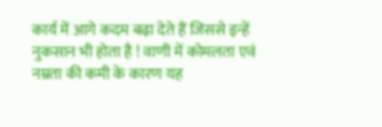कार्य में आगे कदम बढ़ा देते हैं जिससे इन्हें नुकसान भी होता है ! वाणी में कोमलता एवं नम्रता की कमी के कारण यह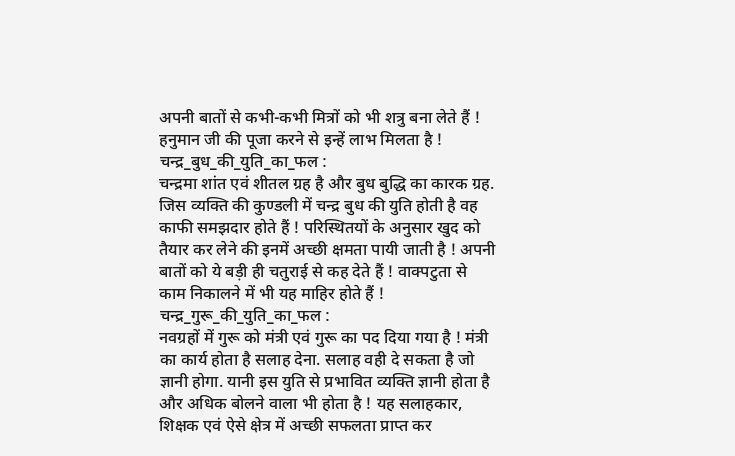अपनी बातों से कभी-कभी मित्रों को भी शत्रु बना लेते हैं ! हनुमान जी की पूजा करने से इन्हें लाभ मिलता है !
चन्द्र_बुध_की_युति_का_फल :
चन्द्रमा शांत एवं शीतल ग्रह है और बुध बुद्धि का कारक ग्रह. जिस व्यक्ति की कुण्डली में चन्द्र बुध की युति होती है वह काफी समझदार होते हैं ! परिस्थितयों के अनुसार खुद को तैयार कर लेने की इनमें अच्छी क्षमता पायी जाती है ! अपनी बातों को ये बड़ी ही चतुराई से कह देते हैं ! वाक्पटुता से काम निकालने में भी यह माहिर होते हैं !
चन्द्र_गुरू_की_युति_का_फल :
नवग्रहों में गुरू को मंत्री एवं गुरू का पद दिया गया है ! मंत्री का कार्य होता है सलाह देना. सलाह वही दे सकता है जो ज्ञानी होगा. यानी इस युति से प्रभावित व्यक्ति ज्ञानी होता है और अधिक बोलने वाला भी होता है ! यह सलाहकार, शिक्षक एवं ऐसे क्षेत्र में अच्छी सफलता प्राप्त कर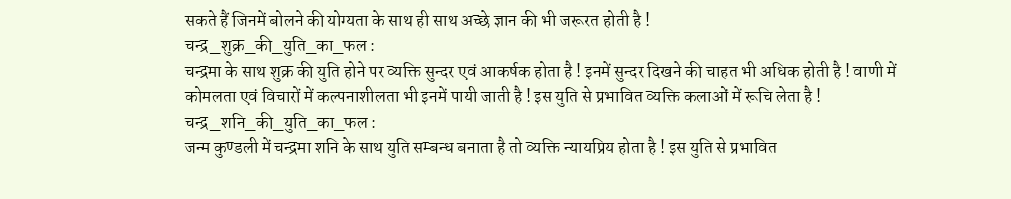सकते हैं जिनमें बोलने की योग्यता के साथ ही साथ अच्छे ज्ञान की भी जरूरत होती है !
चन्द्र_शुक्र_की_युति_का_फल :
चन्द्रमा के साथ शुक्र की युति होने पर व्यक्ति सुन्दर एवं आकर्षक होता है ! इनमें सुन्दर दिखने की चाहत भी अधिक होती है ! वाणी में कोमलता एवं विचारों में कल्पनाशीलता भी इनमें पायी जाती है ! इस युति से प्रभावित व्यक्ति कलाओं में रूचि लेता है !
चन्द्र_शनि_की_युति_का_फल :
जन्म कुण्डली में चन्द्रमा शनि के साथ युति सम्बन्ध बनाता है तो व्यक्ति न्यायप्रिय होता है ! इस युति से प्रभावित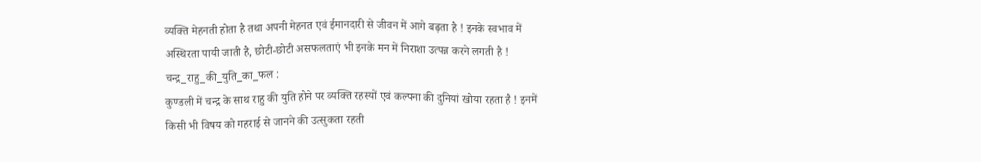व्यक्ति मेहनती होता है तथा अपनी मेहनत एवं ईमानदारी से जीवन में आगे बढ़ता है ! इनके स्वभाव में अस्थिरता पायी जाती है, छोटी-छोटी असफलताएं भी इनके मन में निराशा उत्पन्न करने लगती है !
चन्द्र_राहु_की_युति_का_फल :
कुण्डली में चन्द्र के साथ राहु की युति होने पर व्यक्ति रहस्यों एवं कल्पना की दुनियां खोया रहता है ! इनमें किसी भी विषय को गहराई से जानने की उत्सुकता रहती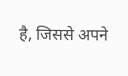है, जिससे अपने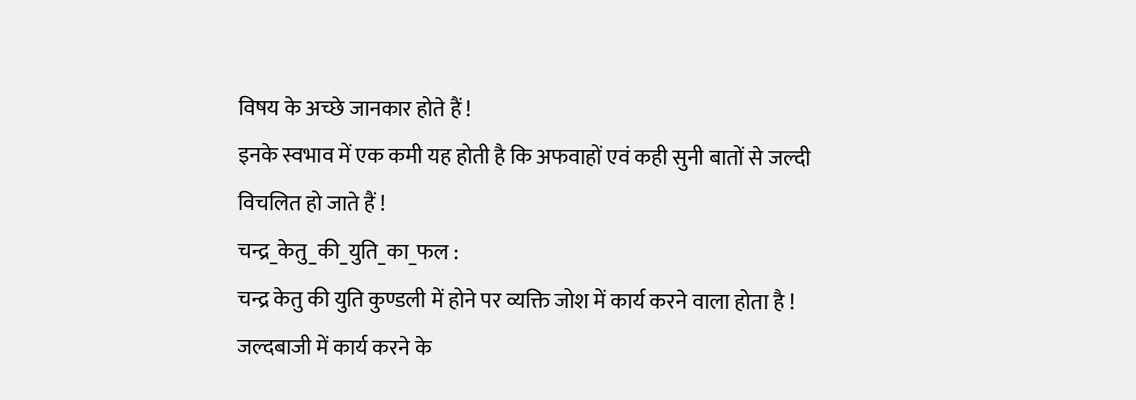विषय के अच्छे जानकार होते हैं !
इनके स्वभाव में एक कमी यह होती है कि अफवाहों एवं कही सुनी बातों से जल्दी विचलित हो जाते हैं !
चन्द्र_केतु_की_युति_का_फल :
चन्द्र केतु की युति कुण्डली में होने पर व्यक्ति जोश में कार्य करने वाला होता है ! जल्दबाजी में कार्य करने के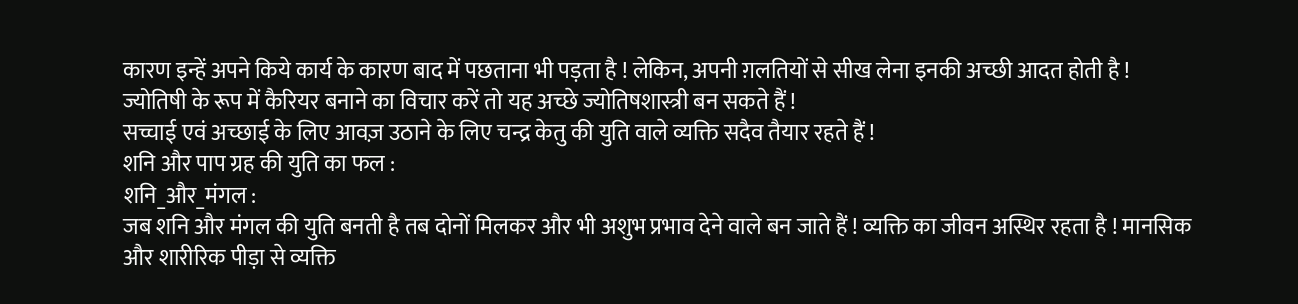कारण इन्हें अपने किये कार्य के कारण बाद में पछताना भी पड़ता है ! लेकिन, अपनी ग़लतियों से सीख लेना इनकी अच्छी आदत होती है !
ज्योतिषी के रूप में कैरियर बनाने का विचार करें तो यह अच्छे ज्योतिषशास्त्री बन सकते हैं !
सच्चाई एवं अच्छाई के लिए आवज़ उठाने के लिए चन्द्र केतु की युति वाले व्यक्ति सदैव तैयार रहते हैं !
शनि और पाप ग्रह की युति का फल :
शनि_और_मंगल :
जब शनि और मंगल की युति बनती है तब दोनों मिलकर और भी अशुभ प्रभाव देने वाले बन जाते हैं ! व्यक्ति का जीवन अस्थिर रहता है ! मानसिक और शारीरिक पीड़ा से व्यक्ति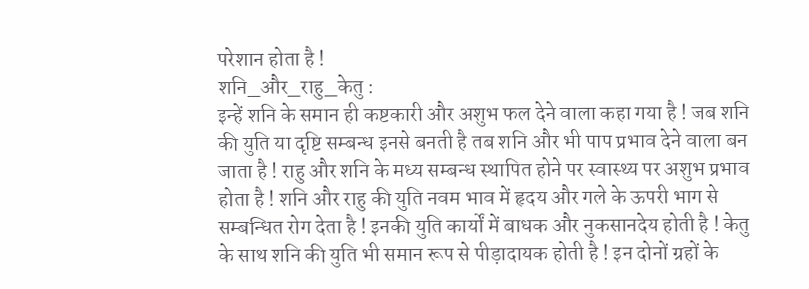परेशान होता है !
शनि_और_राहु_केतु :
इन्हें शनि के समान ही कष्टकारी और अशुभ फल देने वाला कहा गया है ! जब शनि की युति या दृष्टि सम्बन्ध इनसे बनती है तब शनि और भी पाप प्रभाव देने वाला बन जाता है ! राहु और शनि के मध्य सम्बन्ध स्थापित होने पर स्वास्थ्य पर अशुभ प्रभाव होता है ! शनि और राहु की युति नवम भाव में हृदय और गले के ऊपरी भाग से सम्बन्धित रोग देता है ! इनकी युति कार्यों में बाधक और नुकसानदेय होती है ! केतु के साथ शनि की युति भी समान रूप से पीड़ादायक होती है ! इन दोनों ग्रहों के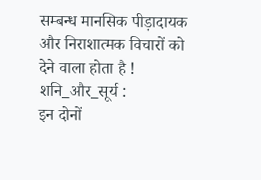सम्बन्ध मानसिक पीड़ादायक और निराशात्मक विचारों को देने वाला होता है !
शनि_और_सूर्य :
इन दोनों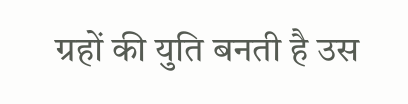ग्रहों की युति बनती है उस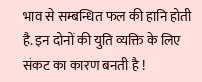भाव से सम्बन्धित फल की हानि होती है. इन दोनों की युति व्यक्ति के लिए संकट का कारण बनती है !